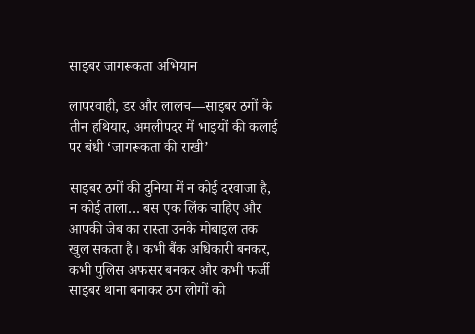साइबर जागरूकता अभियान

लापरवाही, डर और लालच—साइबर ठगों के तीन हथियार, अमलीपदर में भाइयों की कलाई पर बंधी ‘जागरूकता की राखी’

साइबर ठगों की दुनिया में न कोई दरवाजा है, न कोई ताला… बस एक लिंक चाहिए और आपकी जेब का रास्ता उनके मोबाइल तक खुल सकता है। कभी बैंक अधिकारी बनकर, कभी पुलिस अफसर बनकर और कभी फर्जी साइबर थाना बनाकर ठग लोगों को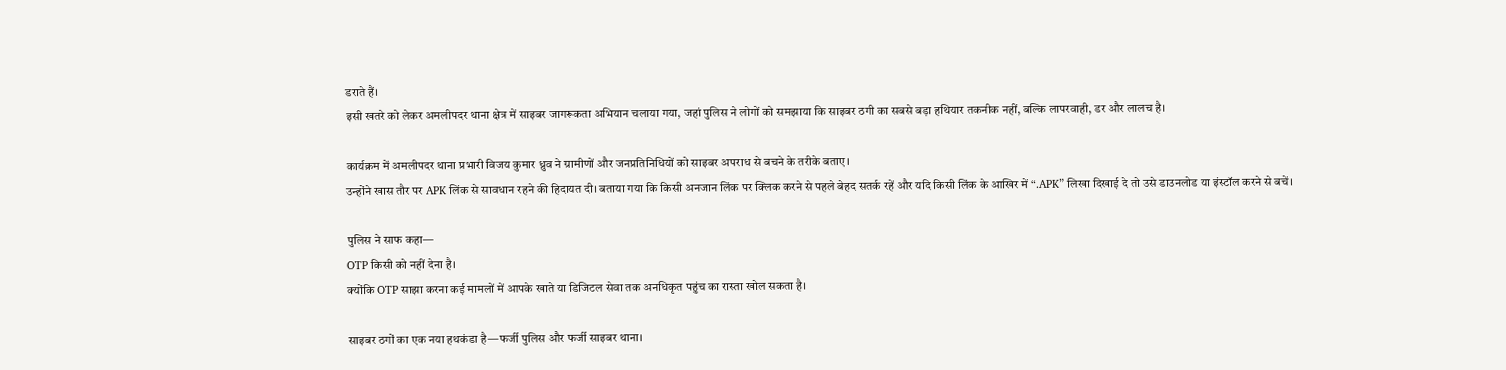डराते हैं।
इसी खतरे को लेकर अमलीपदर थाना क्षेत्र में साइबर जागरूकता अभियान चलाया गया, जहां पुलिस ने लोगों को समझाया कि साइबर ठगी का सबसे बड़ा हथियार तकनीक नहीं, बल्कि लापरवाही, डर और लालच है।

कार्यक्रम में अमलीपदर थाना प्रभारी विजय कुमार ध्रुव ने ग्रामीणों और जनप्रतिनिधियों को साइबर अपराध से बचने के तरीके बताए।
उन्होंने खास तौर पर APK लिंक से सावधान रहने की हिदायत दी। बताया गया कि किसी अनजान लिंक पर क्लिक करने से पहले बेहद सतर्क रहें और यदि किसी लिंक के आखिर में “.APK” लिखा दिखाई दे तो उसे डाउनलोड या इंस्टॉल करने से बचें।

पुलिस ने साफ कहा—
OTP किसी को नहीं देना है।
क्योंकि OTP साझा करना कई मामलों में आपके खाते या डिजिटल सेवा तक अनधिकृत पहुंच का रास्ता खोल सकता है।

साइबर ठगों का एक नया हथकंडा है—फर्जी पुलिस और फर्जी साइबर थाना।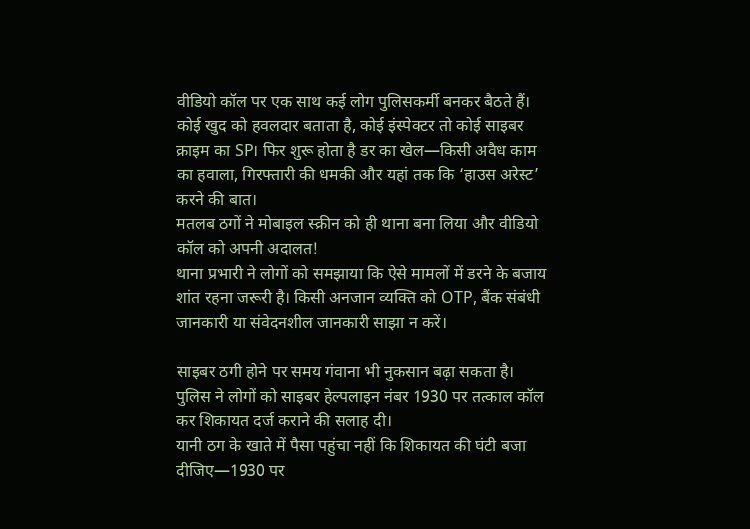वीडियो कॉल पर एक साथ कई लोग पुलिसकर्मी बनकर बैठते हैं। कोई खुद को हवलदार बताता है, कोई इंस्पेक्टर तो कोई साइबर क्राइम का SP। फिर शुरू होता है डर का खेल—किसी अवैध काम का हवाला, गिरफ्तारी की धमकी और यहां तक कि ‘हाउस अरेस्ट’ करने की बात।
मतलब ठगों ने मोबाइल स्क्रीन को ही थाना बना लिया और वीडियो कॉल को अपनी अदालत!
थाना प्रभारी ने लोगों को समझाया कि ऐसे मामलों में डरने के बजाय शांत रहना जरूरी है। किसी अनजान व्यक्ति को OTP, बैंक संबंधी जानकारी या संवेदनशील जानकारी साझा न करें।

साइबर ठगी होने पर समय गंवाना भी नुकसान बढ़ा सकता है। पुलिस ने लोगों को साइबर हेल्पलाइन नंबर 1930 पर तत्काल कॉल कर शिकायत दर्ज कराने की सलाह दी।
यानी ठग के खाते में पैसा पहुंचा नहीं कि शिकायत की घंटी बजा दीजिए—1930 पर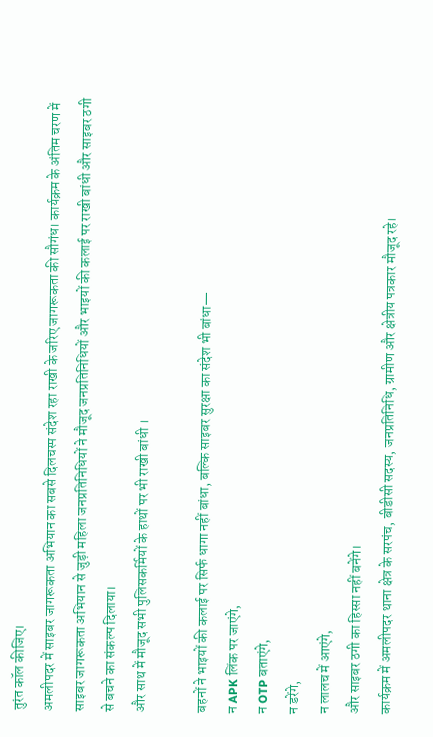तुरंत कॉल कीजिए।
अमलीपदर में साइबर जागरूकता अभियान का सबसे दिलचस्प संदेश रहा राखी के जरिए जागरूकता की सौगंध। कार्यक्रम के अंतिम चरण में साइबर जागरूकता अभियान से जुड़ी महिला जनप्रतिनिधियों ने मौजूद जनप्रतिनिधियों और भाइयों की कलाई पर राखी बांधी और साइबर ठगी से बचने का संकल्प दिलाया।
और साथ में मौजूद सभी पुलिसकर्मियों के हाथों पर भी राखी बांधी ।

बहनों ने भाइयों की कलाई पर सिर्फ धागा नहीं बांधा, बल्कि साइबर सुरक्षा का संदेश भी बांधा—
न APK लिंक पर जाएंगे,
न OTP बताएंगे,
न डरेंगे,
न लालच में आएंगे,
और साइबर ठगी का हिस्सा नहीं बनेंगे।
कार्यक्रम में अमलीपदर थाना क्षेत्र के सरपंच, बीडीसी सदस्य, जनप्रतिनिधि, ग्रामीण और क्षेत्रीय पत्रकार मौजूद रहे।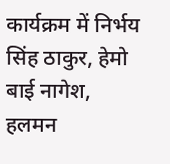कार्यक्रम में निर्भय सिंह ठाकुर, हेमो बाई नागेश, हलमन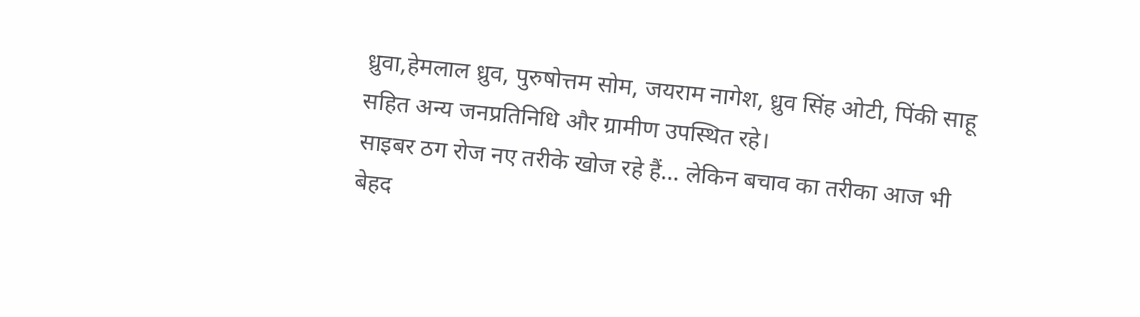ध्रुवा,हेमलाल ध्रुव, पुरुषोत्तम सोम, जयराम नागेश, ध्रुव सिंह ओटी, पिंकी साहू सहित अन्य जनप्रतिनिधि और ग्रामीण उपस्थित रहे।
साइबर ठग रोज नए तरीके खोज रहे हैं… लेकिन बचाव का तरीका आज भी बेहद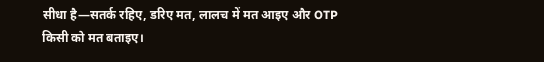सीधा है—सतर्क रहिए, डरिए मत, लालच में मत आइए और OTP किसी को मत बताइए।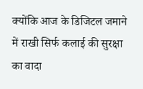क्योंकि आज के डिजिटल जमाने में राखी सिर्फ कलाई की सुरक्षा का वादा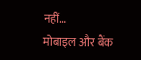नहीं…
मोबाइल और बैंक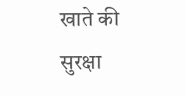खाते की सुरक्षा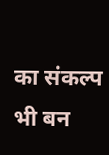का संकल्प भी बन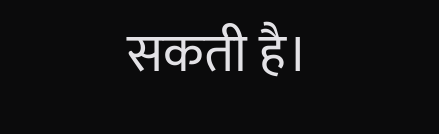सकती है।